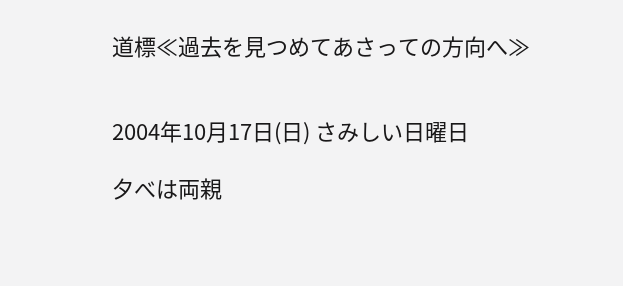道標≪過去を見つめてあさっての方向へ≫


2004年10月17日(日) さみしい日曜日

夕べは両親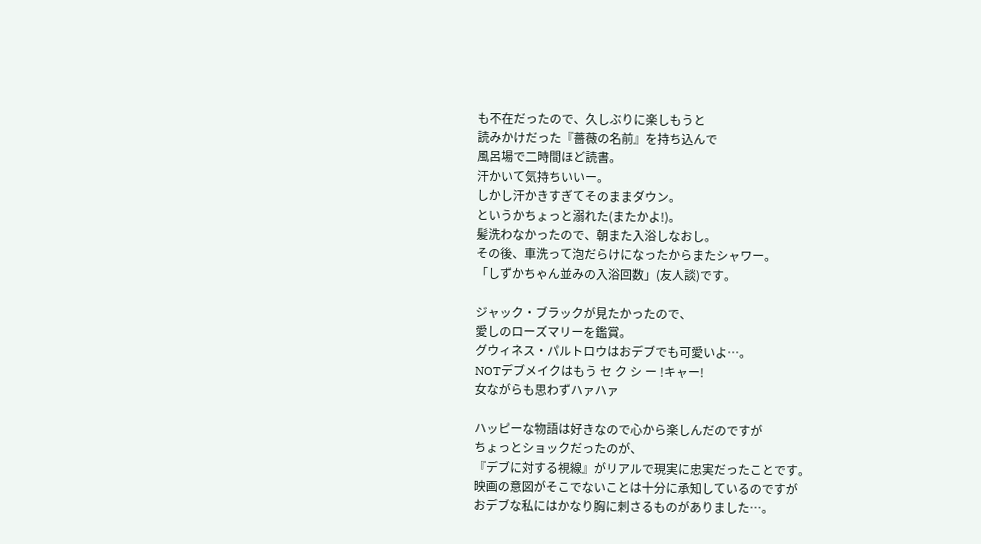も不在だったので、久しぶりに楽しもうと
読みかけだった『薔薇の名前』を持ち込んで
風呂場で二時間ほど読書。
汗かいて気持ちいいー。
しかし汗かきすぎてそのままダウン。
というかちょっと溺れた(またかよ!)。
髪洗わなかったので、朝また入浴しなおし。
その後、車洗って泡だらけになったからまたシャワー。
「しずかちゃん並みの入浴回数」(友人談)です。

ジャック・ブラックが見たかったので、
愛しのローズマリーを鑑賞。
グウィネス・パルトロウはおデブでも可愛いよ…。
NOTデブメイクはもう セ ク シ ー !キャー!
女ながらも思わずハァハァ

ハッピーな物語は好きなので心から楽しんだのですが
ちょっとショックだったのが、
『デブに対する視線』がリアルで現実に忠実だったことです。
映画の意図がそこでないことは十分に承知しているのですが
おデブな私にはかなり胸に刺さるものがありました…。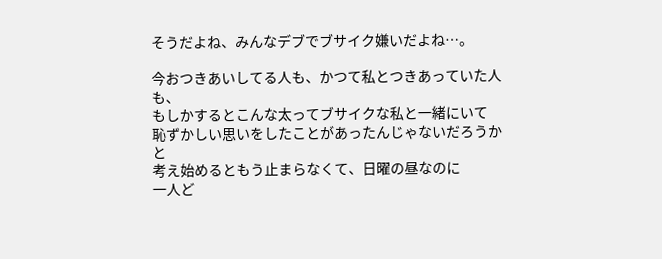そうだよね、みんなデブでブサイク嫌いだよね…。

今おつきあいしてる人も、かつて私とつきあっていた人も、
もしかするとこんな太ってブサイクな私と一緒にいて
恥ずかしい思いをしたことがあったんじゃないだろうかと
考え始めるともう止まらなくて、日曜の昼なのに
一人ど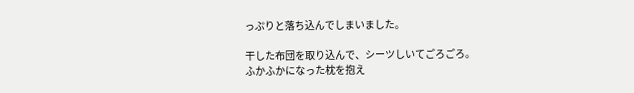っぷりと落ち込んでしまいました。

干した布団を取り込んで、シーツしいてごろごろ。
ふかふかになった枕を抱え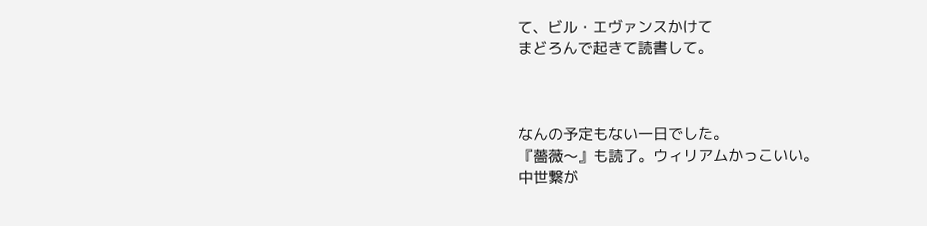て、ビル・エヴァンスかけて
まどろんで起きて読書して。



なんの予定もない一日でした。
『薔薇〜』も読了。ウィリアムかっこいい。
中世繋が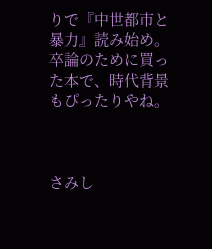りで『中世都市と暴力』読み始め。
卒論のために買った本で、時代背景もぴったりやね。



さみし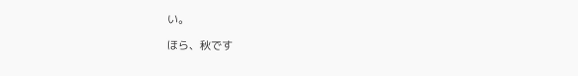い。

ほら、秋です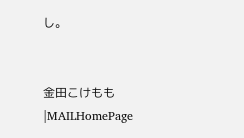し。


金田こけもも |MAILHomePage